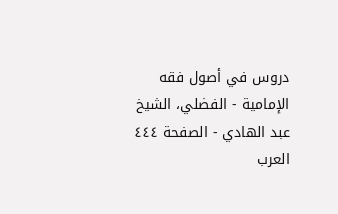دروس في أصول فقه الإمامية - الفضلي، الشيخ عبد الهادي - الصفحة ٤٤٤
العرب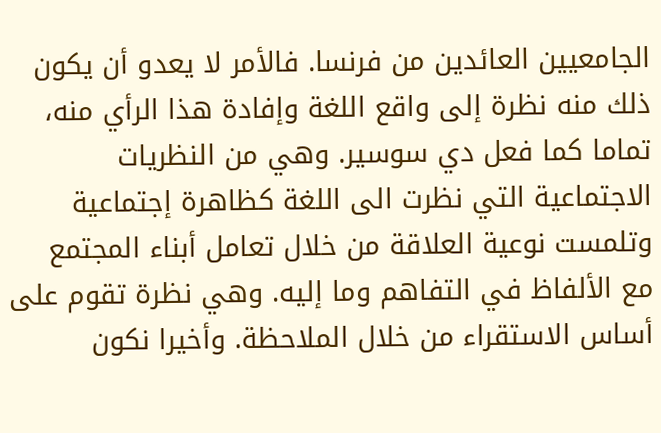الجامعيين العائدين من فرنسا. فالأمر لا يعدو أن يكون ذلك منه نظرة إلى واقع اللغة وإفادة هذا الرأي منه، تماما كما فعل دي سوسير. وهي من النظريات الاجتماعية التي نظرت الى اللغة كظاهرة إجتماعية وتلمست نوعية العلاقة من خلال تعامل أبناء المجتمع مع الألفاظ في التفاهم وما إليه. وهي نظرة تقوم على أساس الاستقراء من خلال الملاحظة. وأخيرا نكون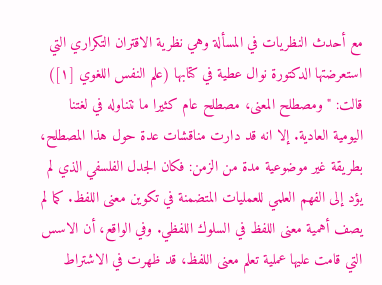مع أحدث النظريات في المسألة وهي نظرية الاقتران التكراري التي استعرضتها الدكتورة نوال عطية في كتابها (علم النفس اللغوي [١]) قالت: " ومصطلح المعنى، مصطلح عام كثيرا ما نتناوله في لغتنا اليومية العادية. إلا انه قد دارت مناقشات عدة حول هذا المصطلح، بطريقة غير موضوعية مدة من الزمن: فكان الجدل الفلسفي الذي لم يؤد إلى الفهم العلمي للعمليات المتضمنة في تكوين معنى اللفظ. كما لم يصف أهمية معنى اللفظ في السلوك اللفظي. وفي الواقع، أن الاسس التي قامت عليها عملية تعلم معنى اللفظ، قد ظهرت في الاشتراط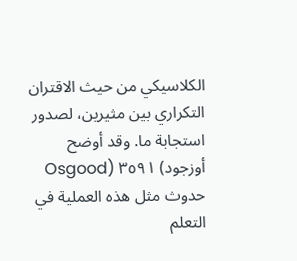الكلاسيكي من حيث الاقتران التكراري بين مثيرين، لصدور استجابة ما. وقد أوضح أوزجود) ٣٥٩١ (Osgood حدوث مثل هذه العملية في التعلم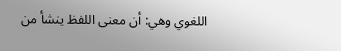اللغوي وهي: أن معنى اللفظ ينشأ من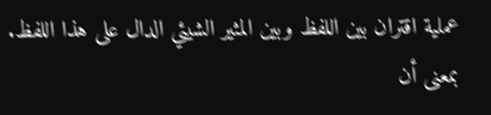عملية اقتران بين اللفظ وبين المثير الشيئي الدال على هذا اللفظ. بمعنى أن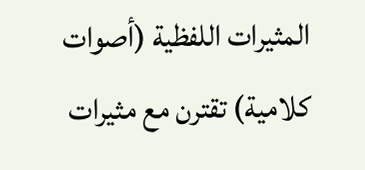المثيرات اللفظية (أصوات كلامية) تقترن مع مثيرات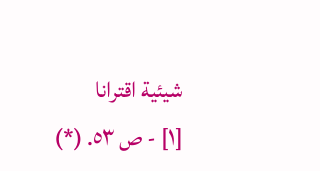شيئية اقترانا
[١] - ص ٥٣. (*)